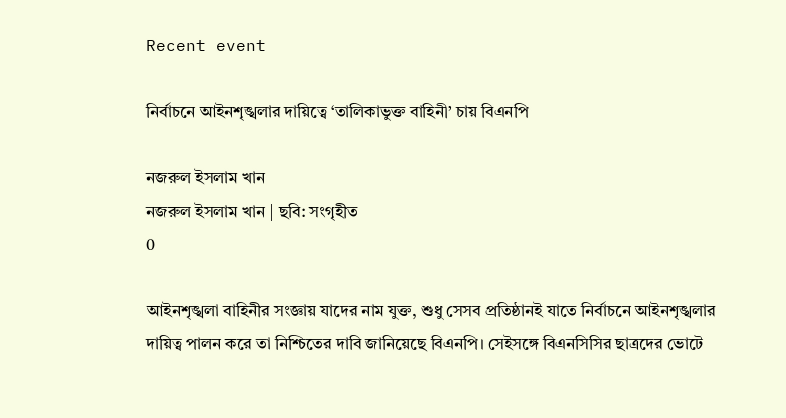Recent event

নির্বাচনে আইনশৃঙ্খলার দায়িত্বে ‘তালিকাভুক্ত বাহিনী’ চায় বিএনপি

নজরুল ইসলাম খান
নজরুল ইসলাম খান | ছবি: সংগৃহীত
0

আইনশৃঙ্খলা বাহিনীর সংজ্ঞায় যাদের নাম যুক্ত, শুধু সেসব প্রতিষ্ঠানই যাতে নির্বাচনে আইনশৃঙ্খলার দায়িত্ব পালন করে তা নিশ্চিতের দাবি জানিয়েছে বিএনপি। সেইসঙ্গে বিএনসিসির ছাত্রদের ভোটে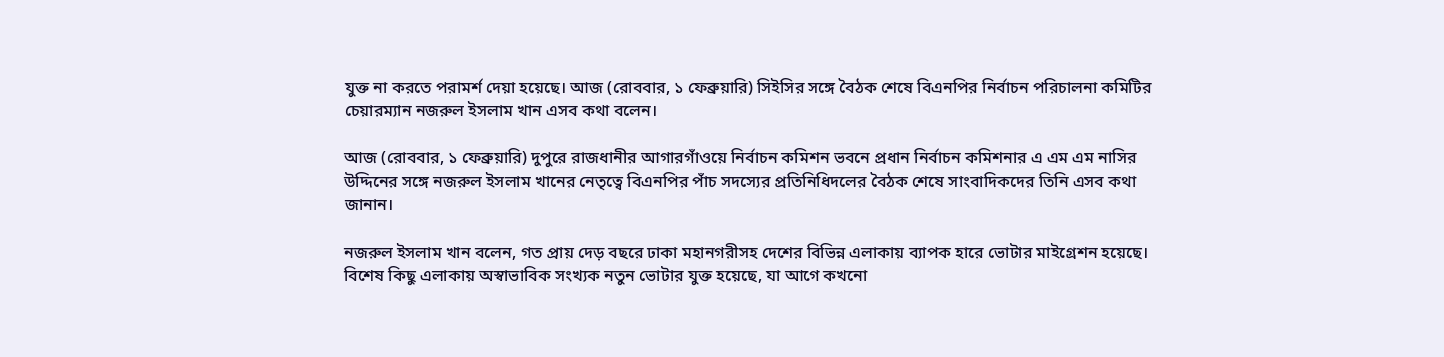যুক্ত না করতে পরামর্শ দেয়া হয়েছে। আজ (রোববার, ১ ফেব্রুয়ারি) সিইসির সঙ্গে বৈঠক শেষে বিএনপির নির্বাচন পরিচালনা কমিটির চেয়ারম্যান নজরুল ইসলাম খান এসব কথা বলেন।

আজ (রোববার, ১ ফেব্রুয়ারি) দুপুরে রাজধানীর আগারগাঁওয়ে নির্বাচন কমিশন ভবনে প্রধান নির্বাচন কমিশনার এ এম এম নাসির উদ্দিনের সঙ্গে নজরুল ইসলাম খানের নেতৃত্বে বিএনপির পাঁচ সদস্যের প্রতিনিধিদলের বৈঠক শেষে সাংবাদিকদের তিনি এসব কথা জানান।

নজরুল ইসলাম খান বলেন, গত প্রায় দেড় বছরে ঢাকা মহানগরীসহ দেশের বিভিন্ন এলাকায় ব্যাপক হারে ভোটার মাইগ্রেশন হয়েছে। বিশেষ কিছু এলাকায় অস্বাভাবিক সংখ্যক নতুন ভোটার যুক্ত হয়েছে, যা আগে কখনো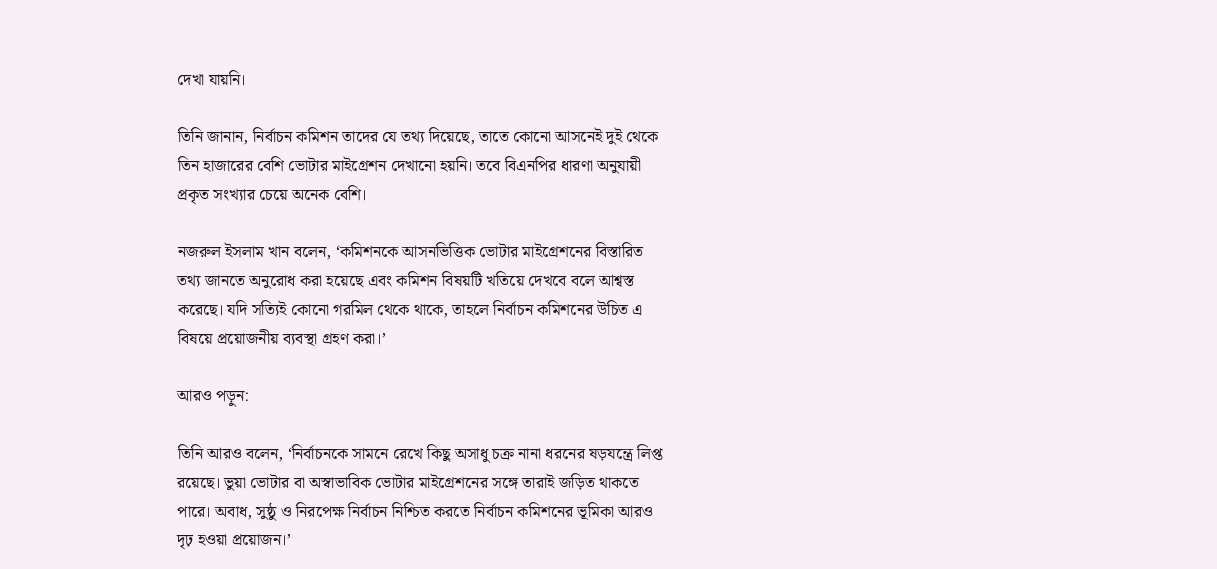দেখা যায়নি।

তিনি জানান, নির্বাচন কমিশন তাদের যে তথ্য দিয়েছে, তাতে কোনো আসনেই দুই থেকে তিন হাজারের বেশি ভোটার মাইগ্রেশন দেখানো হয়নি। তবে বিএনপির ধারণা অনুযায়ী প্রকৃত সংখ্যার চেয়ে অনেক বেশি।

নজরুল ইসলাম খান বলেন, ‘কমিশনকে আসনভিত্তিক ভোটার মাইগ্রেশনের বিস্তারিত তথ্য জানতে অনুরোধ করা হয়েছে এবং কমিশন বিষয়টি খতিয়ে দেখবে বলে আশ্বস্ত করেছে। যদি সত্যিই কোনো গরমিল থেকে থাকে, তাহলে নির্বাচন কমিশনের উচিত এ বিষয়ে প্রয়োজনীয় ব্যবস্থা গ্রহণ করা।’

আরও পড়ুন:

তিনি আরও বলেন, ‘নির্বাচনকে সামনে রেখে কিছু অসাধু চক্র নানা ধরনের ষড়যন্ত্রে লিপ্ত রয়েছে। ভুয়া ভোটার বা অস্বাভাবিক ভোটার মাইগ্রেশনের সঙ্গে তারাই জড়িত থাকতে পারে। অবাধ, সুষ্ঠু ও নিরপেক্ষ নির্বাচন নিশ্চিত করতে নির্বাচন কমিশনের ভূমিকা আরও দৃঢ় হওয়া প্রয়োজন।’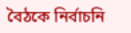বৈঠকে নির্বাচনি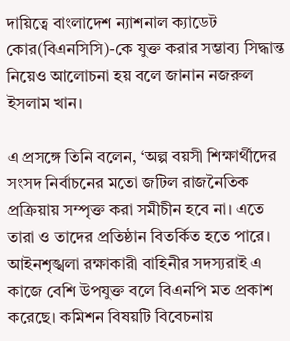দায়িত্বে বাংলাদেশ ন্যাশনাল ক্যাডেট কোর(বিএনসিসি)-কে যুক্ত করার সম্ভাব্য সিদ্ধান্ত নিয়েও আলোচনা হয় বলে জানান নজরুল ইসলাম খান।

এ প্রসঙ্গে তিনি বলেন, ‘অল্প বয়সী শিক্ষার্থীদের সংসদ নির্বাচনের মতো জটিল রাজনৈতিক প্রক্রিয়ায় সম্পৃক্ত করা সমীচীন হবে না। এতে তারা ও তাদের প্রতিষ্ঠান বিতর্কিত হতে পারে। আইনশৃঙ্খলা রক্ষাকারী বাহিনীর সদস্যরাই এ কাজে বেশি উপযুক্ত বলে বিএনপি মত প্রকাশ করেছে। কমিশন বিষয়টি বিবেচনায়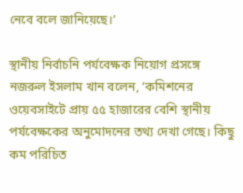নেবে বলে জানিয়েছে।’

স্থানীয় নির্বাচনি পর্যবেক্ষক নিয়োগ প্রসঙ্গে নজরুল ইসলাম খান বলেন, ‘কমিশনের ওয়েবসাইটে প্রায় ৫৫ হাজারের বেশি স্থানীয় পর্যবেক্ষকের অনুমোদনের তথ্য দেখা গেছে। কিছু কম পরিচিত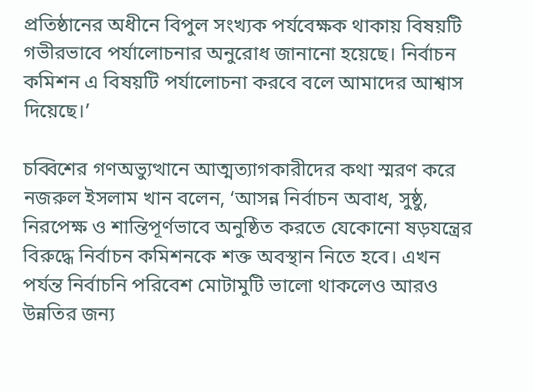প্রতিষ্ঠানের অধীনে বিপুল সংখ্যক পর্যবেক্ষক থাকায় বিষয়টি গভীরভাবে পর্যালোচনার অনুরোধ জানানো হয়েছে। নির্বাচন কমিশন এ বিষয়টি পর্যালোচনা করবে বলে আমাদের আশ্বাস দিয়েছে।’

চব্বিশের গণঅভ্যুত্থানে আত্মত্যাগকারীদের কথা স্মরণ করে নজরুল ইসলাম খান বলেন, ‘আসন্ন নির্বাচন অবাধ, সুষ্ঠু, নিরপেক্ষ ও শান্তিপূর্ণভাবে অনুষ্ঠিত করতে যেকোনো ষড়যন্ত্রের বিরুদ্ধে নির্বাচন কমিশনকে শক্ত অবস্থান নিতে হবে। এখন পর্যন্ত নির্বাচনি পরিবেশ মোটামুটি ভালো থাকলেও আরও উন্নতির জন্য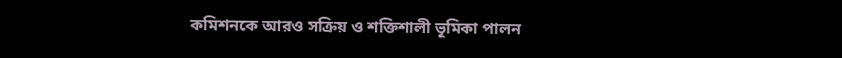কমিশনকে আরও সক্রিয় ও শক্তিশালী ভূমিকা পালন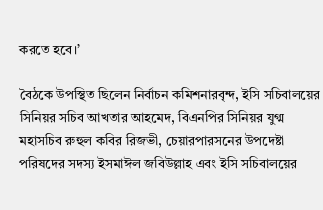করতে হবে।’

বৈঠকে উপস্থিত ছিলেন নির্বাচন কমিশনারবৃন্দ, ইসি সচিবালয়ের সিনিয়র সচিব আখতার আহমেদ, বিএনপির সিনিয়র যুগ্ম মহাসচিব রুহুল কবির রিজভী, চেয়ারপারসনের উপদেষ্টা পরিষদের সদস্য ইসমাঈল জবিউল্লাহ এবং ইসি সচিবালয়ের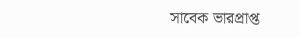সাবেক ভারপ্রাপ্ত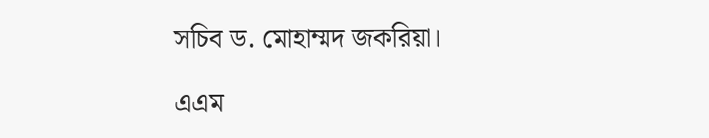সচিব ড. মোহাম্মদ জকরিয়া।

এএম